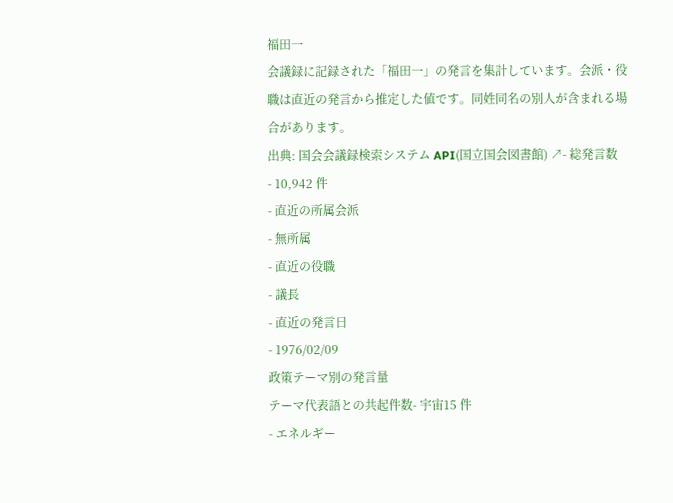福田一
会議録に記録された「福田一」の発言を集計しています。会派・役職は直近の発言から推定した値です。同姓同名の別人が含まれる場合があります。
出典: 国会会議録検索システム API(国立国会図書館) ↗- 総発言数
- 10,942 件
- 直近の所属会派
- 無所属
- 直近の役職
- 議長
- 直近の発言日
- 1976/02/09
政策テーマ別の発言量
テーマ代表語との共起件数- 宇宙15 件
- エネルギー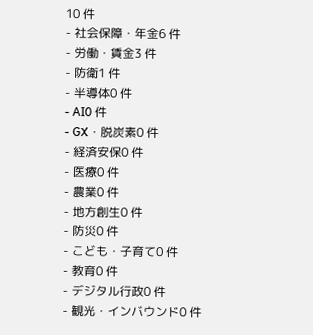10 件
- 社会保障・年金6 件
- 労働・賃金3 件
- 防衛1 件
- 半導体0 件
- AI0 件
- GX・脱炭素0 件
- 経済安保0 件
- 医療0 件
- 農業0 件
- 地方創生0 件
- 防災0 件
- こども・子育て0 件
- 教育0 件
- デジタル行政0 件
- 観光・インバウンド0 件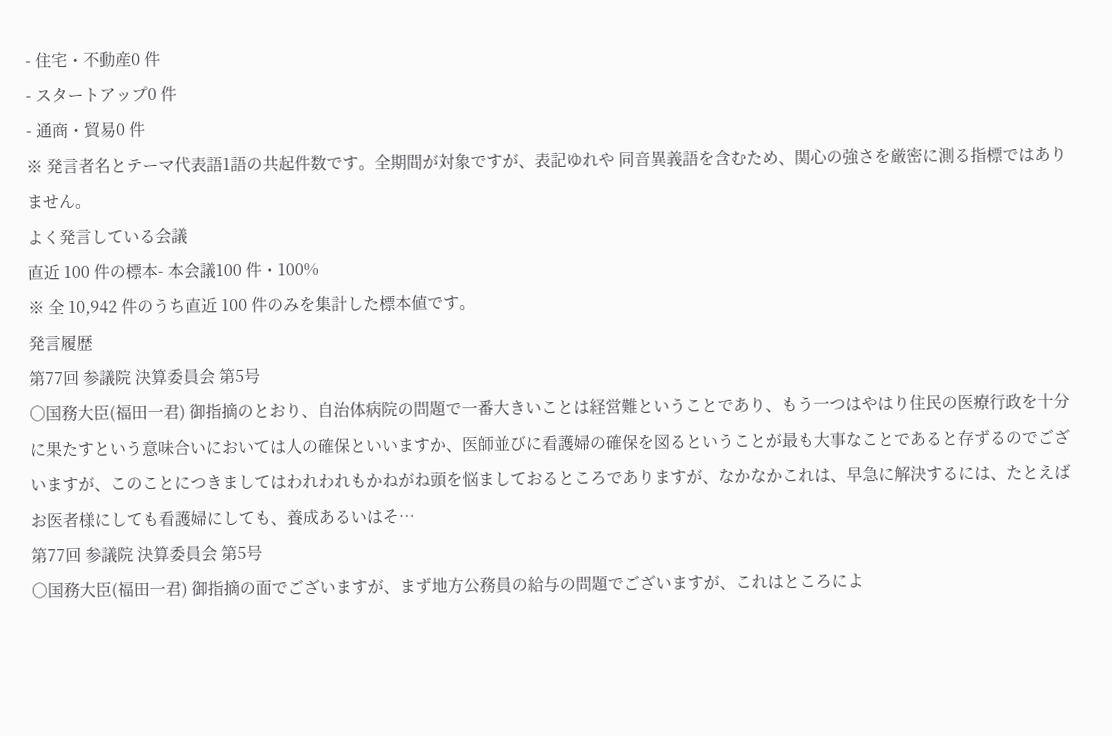- 住宅・不動産0 件
- スタートアップ0 件
- 通商・貿易0 件
※ 発言者名とテーマ代表語1語の共起件数です。全期間が対象ですが、表記ゆれや 同音異義語を含むため、関心の強さを厳密に測る指標ではありません。
よく発言している会議
直近 100 件の標本- 本会議100 件・100%
※ 全 10,942 件のうち直近 100 件のみを集計した標本値です。
発言履歴
第77回 参議院 決算委員会 第5号
○国務大臣(福田一君) 御指摘のとおり、自治体病院の問題で一番大きいことは経営難ということであり、もう一つはやはり住民の医療行政を十分に果たすという意味合いにおいては人の確保といいますか、医師並びに看護婦の確保を図るということが最も大事なことであると存ずるのでございますが、このことにつきましてはわれわれもかねがね頭を悩ましておるところでありますが、なかなかこれは、早急に解決するには、たとえばお医者様にしても看護婦にしても、養成あるいはそ…
第77回 参議院 決算委員会 第5号
○国務大臣(福田一君) 御指摘の面でございますが、まず地方公務員の給与の問題でございますが、これはところによ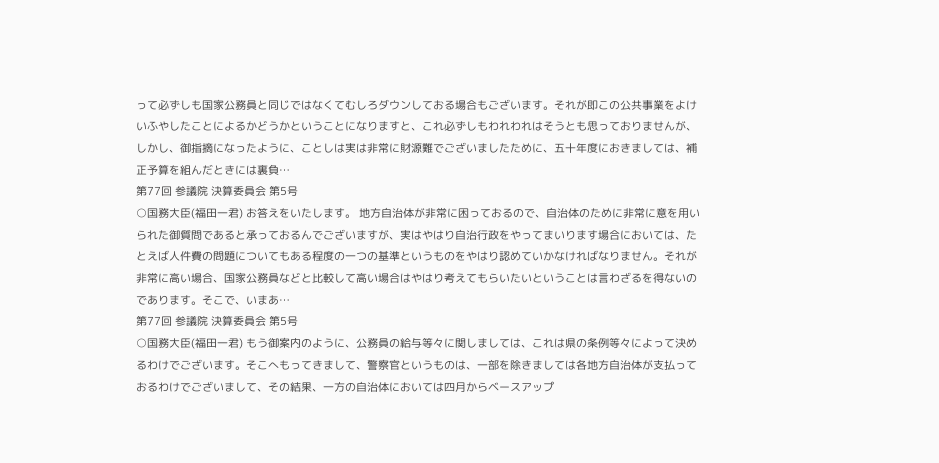って必ずしも国家公務員と同じではなくてむしろダウンしておる場合もございます。それが即この公共事業をよけいふやしたことによるかどうかということになりますと、これ必ずしもわれわれはそうとも思っておりませんが、しかし、御指摘になったように、ことしは実は非常に財源難でございましたために、五十年度におきましては、補正予算を組んだときには裏負…
第77回 参議院 決算委員会 第5号
○国務大臣(福田一君) お答えをいたします。 地方自治体が非常に困っておるので、自治体のために非常に意を用いられた御質問であると承っておるんでございますが、実はやはり自治行政をやってまいります場合においては、たとえば人件費の問題についてもある程度の一つの基準というものをやはり認めていかなければなりません。それが非常に高い場合、国家公務員などと比較して高い場合はやはり考えてもらいたいということは言わざるを得ないのであります。そこで、いまあ…
第77回 参議院 決算委員会 第5号
○国務大臣(福田一君) もう御案内のように、公務員の給与等々に関しましては、これは県の条例等々によって決めるわけでございます。そこへもってきまして、警察官というものは、一部を除きましては各地方自治体が支払っておるわけでございまして、その結果、一方の自治体においては四月からベースアップ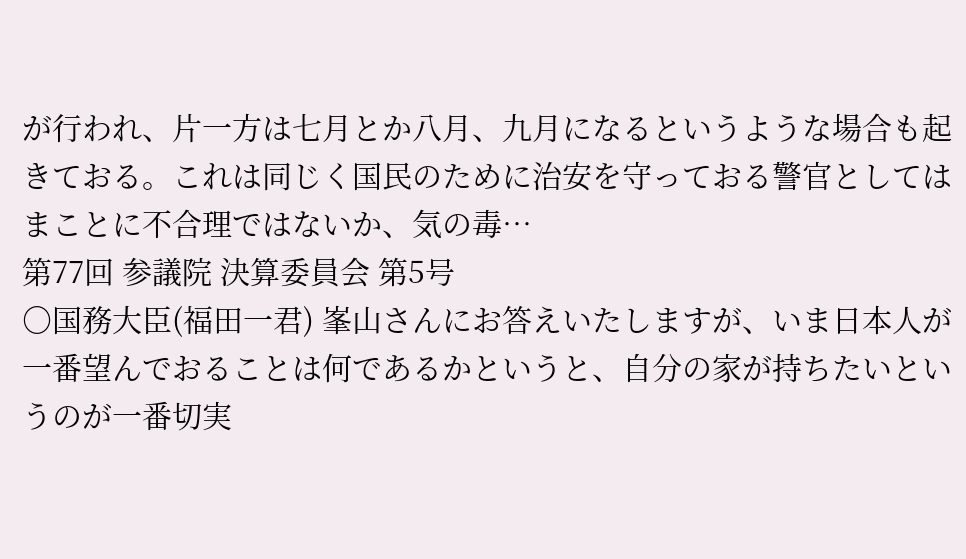が行われ、片一方は七月とか八月、九月になるというような場合も起きておる。これは同じく国民のために治安を守っておる警官としてはまことに不合理ではないか、気の毒…
第77回 参議院 決算委員会 第5号
○国務大臣(福田一君) 峯山さんにお答えいたしますが、いま日本人が一番望んでおることは何であるかというと、自分の家が持ちたいというのが一番切実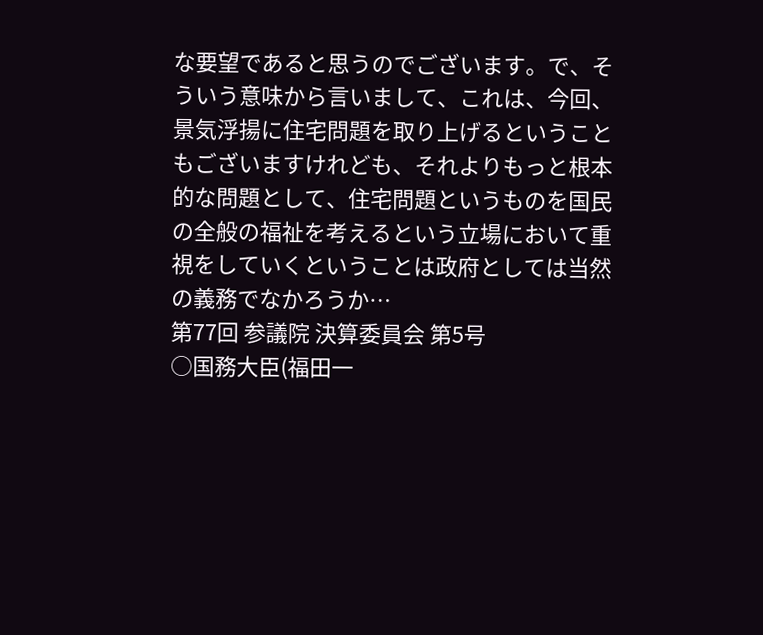な要望であると思うのでございます。で、そういう意味から言いまして、これは、今回、景気浮揚に住宅問題を取り上げるということもございますけれども、それよりもっと根本的な問題として、住宅問題というものを国民の全般の福祉を考えるという立場において重視をしていくということは政府としては当然の義務でなかろうか…
第77回 参議院 決算委員会 第5号
○国務大臣(福田一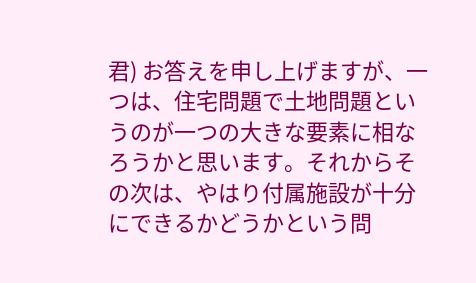君) お答えを申し上げますが、一つは、住宅問題で土地問題というのが一つの大きな要素に相なろうかと思います。それからその次は、やはり付属施設が十分にできるかどうかという問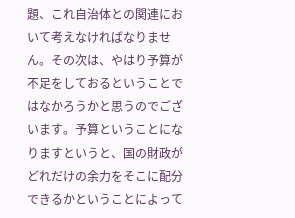題、これ自治体との関連において考えなければなりません。その次は、やはり予算が不足をしておるということではなかろうかと思うのでございます。予算ということになりますというと、国の財政がどれだけの余力をそこに配分できるかということによって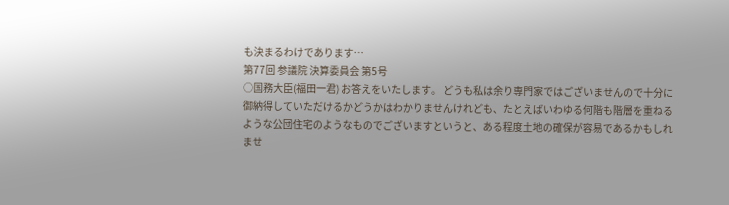も決まるわけであります…
第77回 参議院 決算委員会 第5号
○国務大臣(福田一君) お答えをいたします。 どうも私は余り専門家ではございませんので十分に御納得していただけるかどうかはわかりませんけれども、たとえばいわゆる何階も階層を重ねるような公団住宅のようなものでございますというと、ある程度土地の確保が容易であるかもしれませ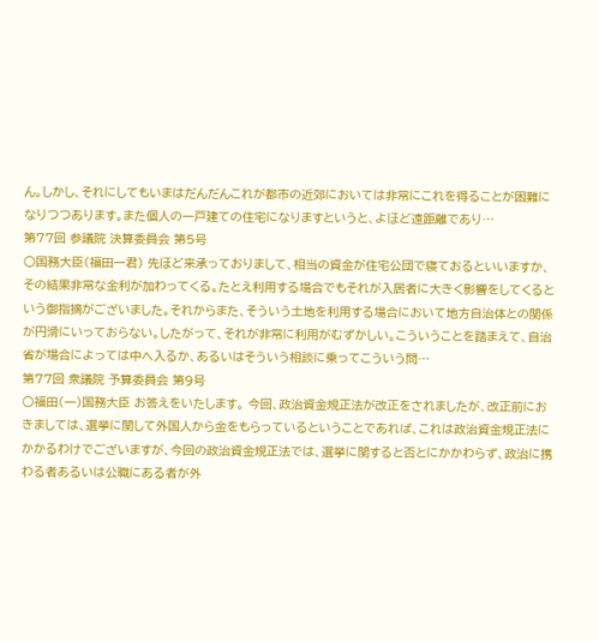ん。しかし、それにしてもいまはだんだんこれが都市の近郊においては非常にこれを得ることが困難になりつつあります。また個人の一戸建ての住宅になりますというと、よほど遠距離であり…
第77回 参議院 決算委員会 第5号
○国務大臣(福田一君) 先ほど来承っておりまして、相当の資金が住宅公団で寝ておるといいますか、その結果非常な金利が加わってくる。たとえ利用する場合でもそれが入居者に大きく影響をしてくるという御指摘がございました。それからまた、そういう土地を利用する場合において地方自治体との関係が円滑にいっておらない。したがって、それが非常に利用がむずかしい。こういうことを踏まえて、自治省が場合によっては中へ入るか、あるいはそういう相談に乗ってこういう問…
第77回 衆議院 予算委員会 第9号
○福田(一)国務大臣 お答えをいたします。 今回、政治資金規正法が改正をされましたが、改正前におきましては、選挙に関して外国人から金をもらっているということであれば、これは政治資金規正法にかかるわけでございますが、今回の政治資金規正法では、選挙に関すると否とにかかわらず、政治に携わる者あるいは公職にある者が外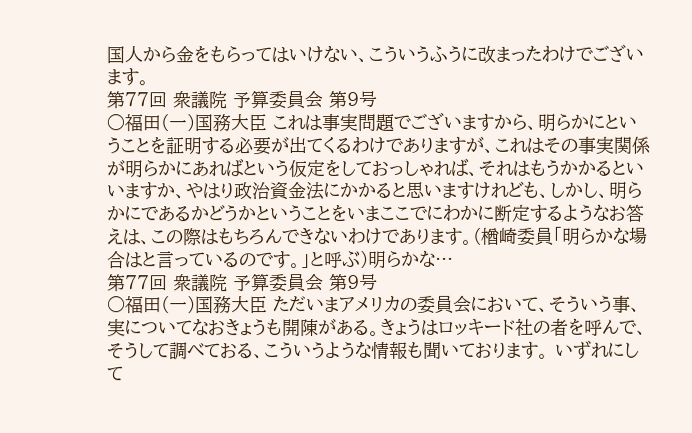国人から金をもらってはいけない、こういうふうに改まったわけでございます。
第77回 衆議院 予算委員会 第9号
○福田(一)国務大臣 これは事実問題でございますから、明らかにということを証明する必要が出てくるわけでありますが、これはその事実関係が明らかにあればという仮定をしておっしゃれば、それはもうかかるといいますか、やはり政治資金法にかかると思いますけれども、しかし、明らかにであるかどうかということをいまここでにわかに断定するようなお答えは、この際はもちろんできないわけであります。(楢崎委員「明らかな場合はと言っているのです。」と呼ぶ)明らかな…
第77回 衆議院 予算委員会 第9号
○福田(一)国務大臣 ただいまアメリカの委員会において、そういう事、実についてなおきょうも開陳がある。きょうはロッキード社の者を呼んで、そうして調べておる、こういうような情報も聞いております。 いずれにして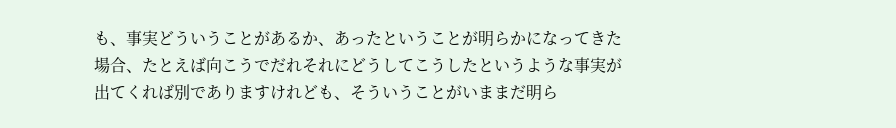も、事実どういうことがあるか、あったということが明らかになってきた場合、たとえば向こうでだれそれにどうしてこうしたというような事実が出てくれば別でありますけれども、そういうことがいままだ明ら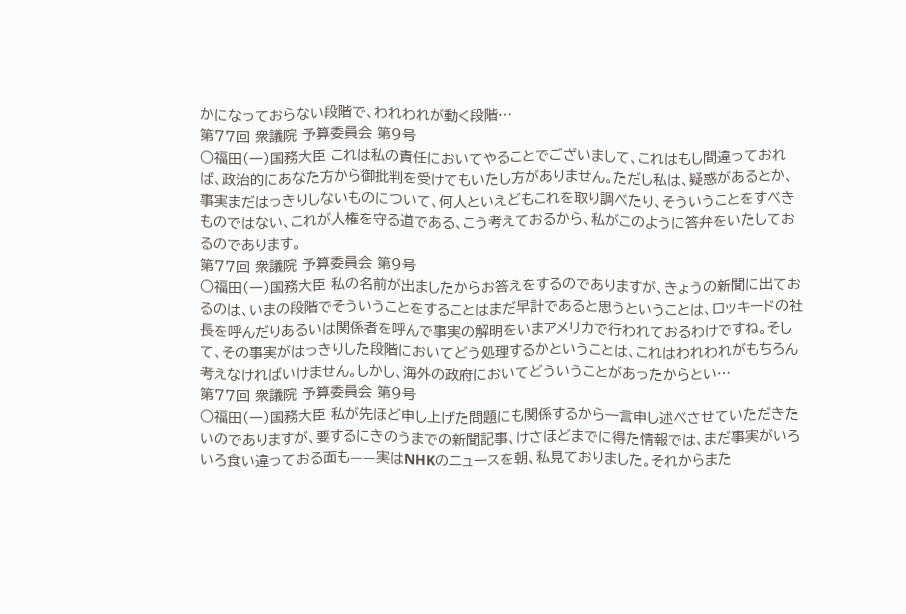かになっておらない段階で、われわれが動く段階…
第77回 衆議院 予算委員会 第9号
○福田(一)国務大臣 これは私の責任においてやることでございまして、これはもし間違っておれば、政治的にあなた方から御批判を受けてもいたし方がありません。ただし私は、疑惑があるとか、事実まだはっきりしないものについて、何人といえどもこれを取り調べたり、そういうことをすべきものではない、これが人権を守る道である、こう考えておるから、私がこのように答弁をいたしておるのであります。
第77回 衆議院 予算委員会 第9号
○福田(一)国務大臣 私の名前が出ましたからお答えをするのでありますが、きょうの新聞に出ておるのは、いまの段階でそういうことをすることはまだ早計であると思うということは、ロッキードの社長を呼んだりあるいは関係者を呼んで事実の解明をいまアメリカで行われておるわけですね。そして、その事実がはっきりした段階においてどう処理するかということは、これはわれわれがもちろん考えなければいけません。しかし、海外の政府においてどういうことがあったからとい…
第77回 衆議院 予算委員会 第9号
○福田(一)国務大臣 私が先ほど申し上げた問題にも関係するから一言申し述べさせていただきたいのでありますが、要するにきのうまでの新聞記事、けさほどまでに得た情報では、まだ事実がいろいろ食い違っておる面も——実はNHKのニュースを朝、私見ておりました。それからまた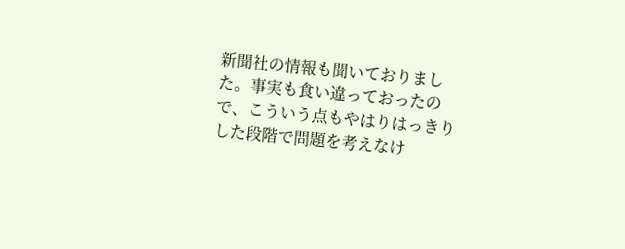新聞社の情報も聞いておりました。事実も食い違っておったので、こういう点もやはりはっきりした段階で問題を考えなけ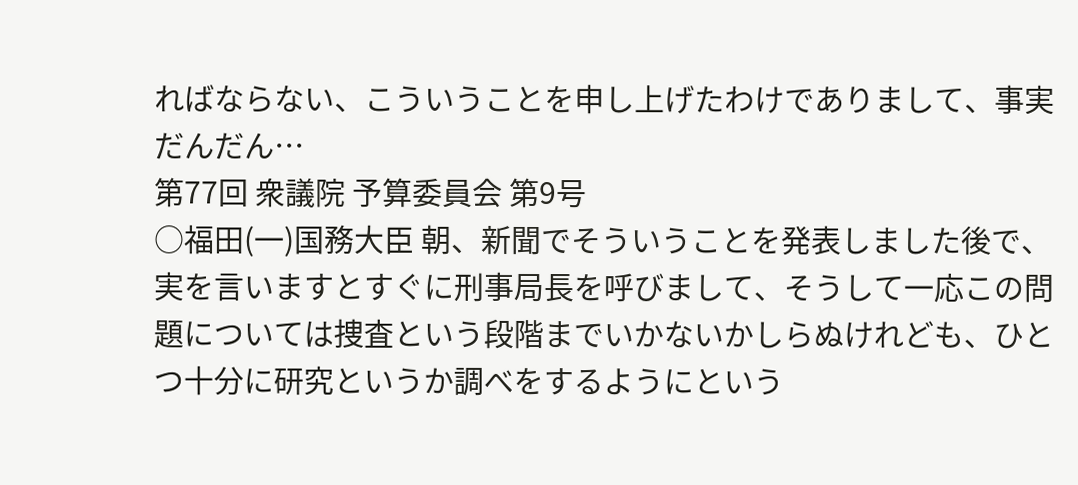ればならない、こういうことを申し上げたわけでありまして、事実だんだん…
第77回 衆議院 予算委員会 第9号
○福田(一)国務大臣 朝、新聞でそういうことを発表しました後で、実を言いますとすぐに刑事局長を呼びまして、そうして一応この問題については捜査という段階までいかないかしらぬけれども、ひとつ十分に研究というか調べをするようにという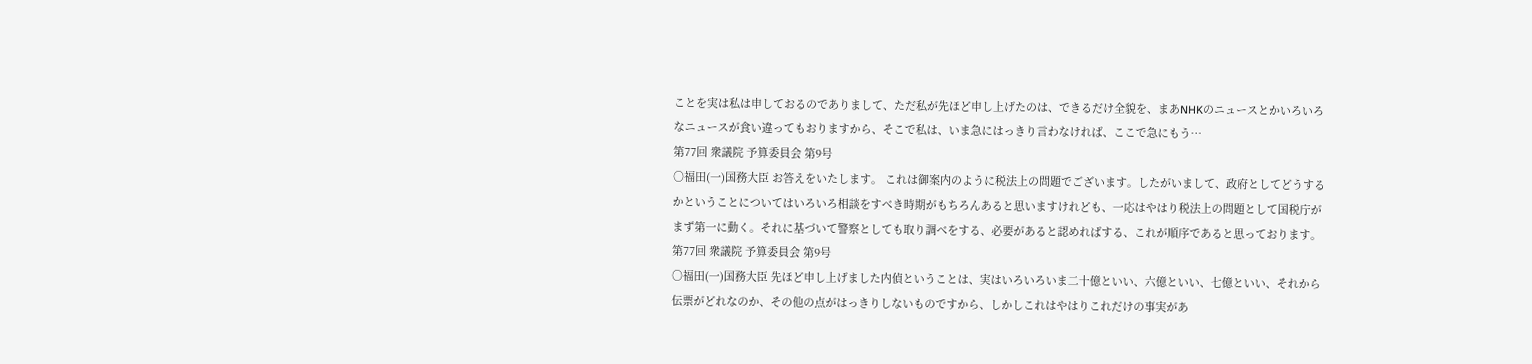ことを実は私は申しておるのでありまして、ただ私が先ほど申し上げたのは、できるだけ全貌を、まあNHKのニュースとかいろいろなニュースが食い違ってもおりますから、そこで私は、いま急にはっきり言わなければ、ここで急にもう…
第77回 衆議院 予算委員会 第9号
○福田(一)国務大臣 お答えをいたします。 これは御案内のように税法上の問題でございます。したがいまして、政府としてどうするかということについてはいろいろ相談をすべき時期がもちろんあると思いますけれども、一応はやはり税法上の問題として国税庁がまず第一に動く。それに基づいて警察としても取り調べをする、必要があると認めればする、これが順序であると思っております。
第77回 衆議院 予算委員会 第9号
○福田(一)国務大臣 先ほど申し上げました内偵ということは、実はいろいろいま二十億といい、六億といい、七億といい、それから伝票がどれなのか、その他の点がはっきりしないものですから、しかしこれはやはりこれだけの事実があ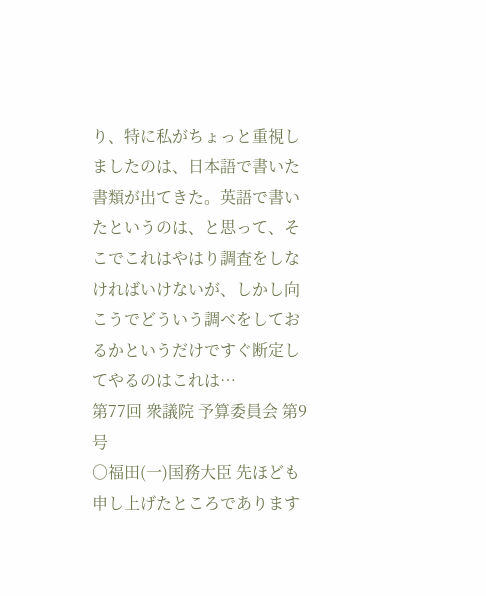り、特に私がちょっと重視しましたのは、日本語で書いた書類が出てきた。英語で書いたというのは、と思って、そこでこれはやはり調査をしなければいけないが、しかし向こうでどういう調べをしておるかというだけですぐ断定してやるのはこれは…
第77回 衆議院 予算委員会 第9号
○福田(一)国務大臣 先ほども申し上げたところであります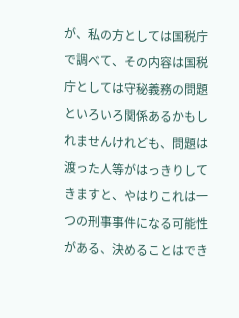が、私の方としては国税庁で調べて、その内容は国税庁としては守秘義務の問題といろいろ関係あるかもしれませんけれども、問題は渡った人等がはっきりしてきますと、やはりこれは一つの刑事事件になる可能性がある、決めることはでき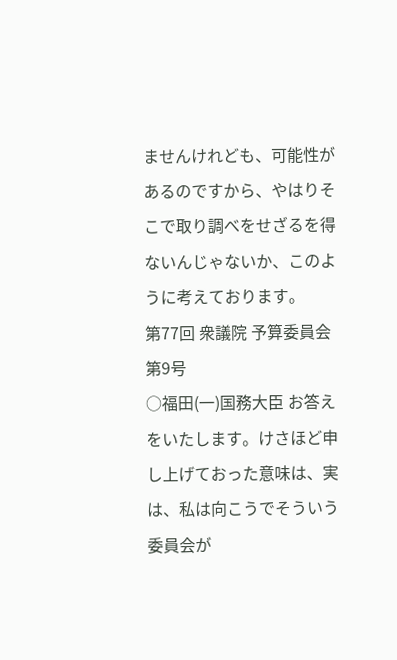ませんけれども、可能性があるのですから、やはりそこで取り調べをせざるを得ないんじゃないか、このように考えております。
第77回 衆議院 予算委員会 第9号
○福田(一)国務大臣 お答えをいたします。けさほど申し上げておった意味は、実は、私は向こうでそういう委員会が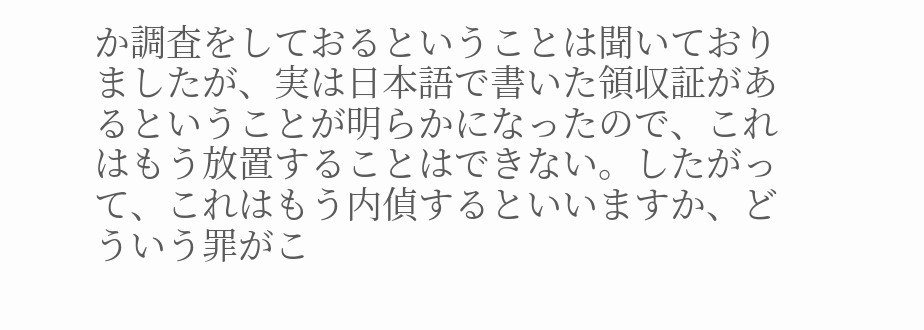か調査をしておるということは聞いておりましたが、実は日本語で書いた領収証があるということが明らかになったので、これはもう放置することはできない。したがって、これはもう内偵するといいますか、どういう罪がこ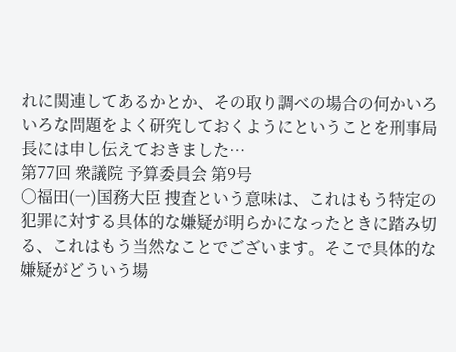れに関連してあるかとか、その取り調べの場合の何かいろいろな問題をよく研究しておくようにということを刑事局長には申し伝えておきました…
第77回 衆議院 予算委員会 第9号
○福田(一)国務大臣 捜査という意味は、これはもう特定の犯罪に対する具体的な嫌疑が明らかになったときに踏み切る、これはもう当然なことでございます。そこで具体的な嫌疑がどういう場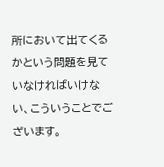所において出てくるかという問題を見ていなければいけない、こういうことでございます。